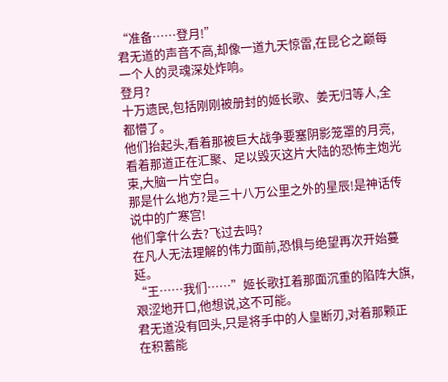“准备……登月!”
君无道的声音不高,却像一道九天惊雷,在昆仑之巅每一个人的灵魂深处炸响。
登月?
十万遗民,包括刚刚被册封的姬长歌、姜无归等人,全都懵了。
他们抬起头,看着那被巨大战争要塞阴影笼罩的月亮,看着那道正在汇聚、足以毁灭这片大陆的恐怖主炮光束,大脑一片空白。
那是什么地方?是三十八万公里之外的星辰!是神话传说中的广寒宫!
他们拿什么去?飞过去吗?
在凡人无法理解的伟力面前,恐惧与绝望再次开始蔓延。
“王……我们……”姬长歌扛着那面沉重的陷阵大旗,艰涩地开口,他想说,这不可能。
君无道没有回头,只是将手中的人皇断刃,对着那颗正在积蓄能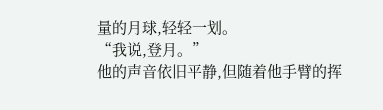量的月球,轻轻一划。
“我说,登月。”
他的声音依旧平静,但随着他手臂的挥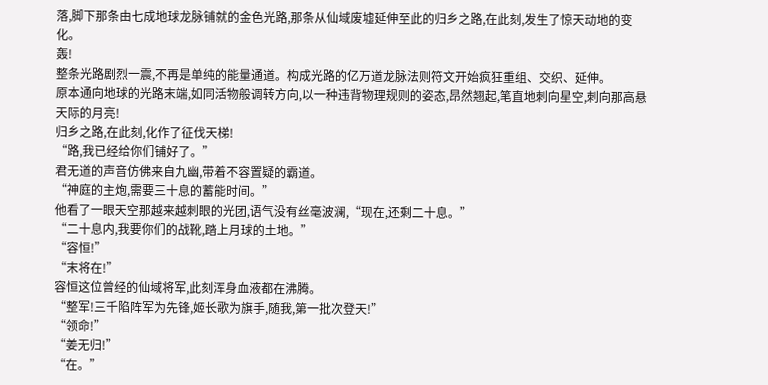落,脚下那条由七成地球龙脉铺就的金色光路,那条从仙域废墟延伸至此的归乡之路,在此刻,发生了惊天动地的变化。
轰!
整条光路剧烈一震,不再是单纯的能量通道。构成光路的亿万道龙脉法则符文开始疯狂重组、交织、延伸。
原本通向地球的光路末端,如同活物般调转方向,以一种违背物理规则的姿态,昂然翘起,笔直地刺向星空,刺向那高悬天际的月亮!
归乡之路,在此刻,化作了征伐天梯!
“路,我已经给你们铺好了。”
君无道的声音仿佛来自九幽,带着不容置疑的霸道。
“神庭的主炮,需要三十息的蓄能时间。”
他看了一眼天空那越来越刺眼的光团,语气没有丝毫波澜,“现在,还剩二十息。”
“二十息内,我要你们的战靴,踏上月球的土地。”
“容恒!”
“末将在!”
容恒这位曾经的仙域将军,此刻浑身血液都在沸腾。
“整军!三千陷阵军为先锋,姬长歌为旗手,随我,第一批次登天!”
“领命!”
“姜无归!”
“在。”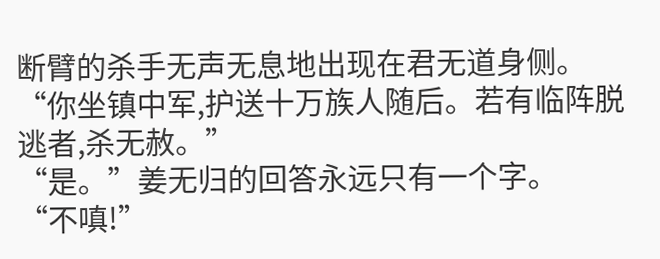断臂的杀手无声无息地出现在君无道身侧。
“你坐镇中军,护送十万族人随后。若有临阵脱逃者,杀无赦。”
“是。”姜无归的回答永远只有一个字。
“不嗔!”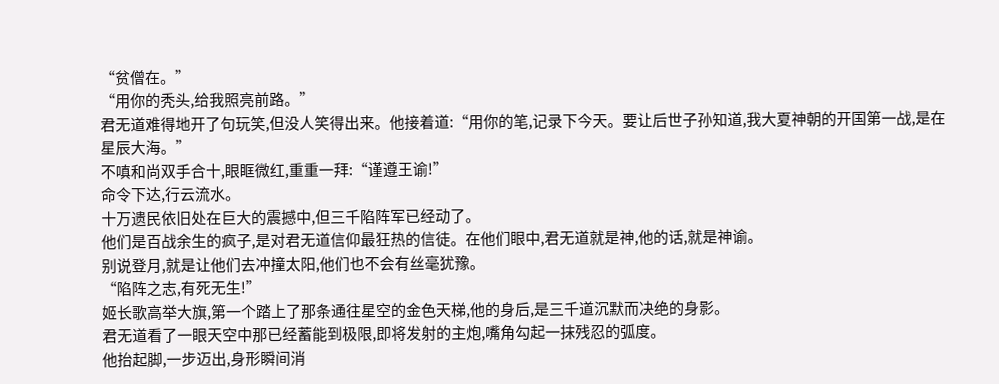“贫僧在。”
“用你的秃头,给我照亮前路。”
君无道难得地开了句玩笑,但没人笑得出来。他接着道:“用你的笔,记录下今天。要让后世子孙知道,我大夏神朝的开国第一战,是在星辰大海。”
不嗔和尚双手合十,眼眶微红,重重一拜:“谨遵王谕!”
命令下达,行云流水。
十万遗民依旧处在巨大的震撼中,但三千陷阵军已经动了。
他们是百战余生的疯子,是对君无道信仰最狂热的信徒。在他们眼中,君无道就是神,他的话,就是神谕。
别说登月,就是让他们去冲撞太阳,他们也不会有丝毫犹豫。
“陷阵之志,有死无生!”
姬长歌高举大旗,第一个踏上了那条通往星空的金色天梯,他的身后,是三千道沉默而决绝的身影。
君无道看了一眼天空中那已经蓄能到极限,即将发射的主炮,嘴角勾起一抹残忍的弧度。
他抬起脚,一步迈出,身形瞬间消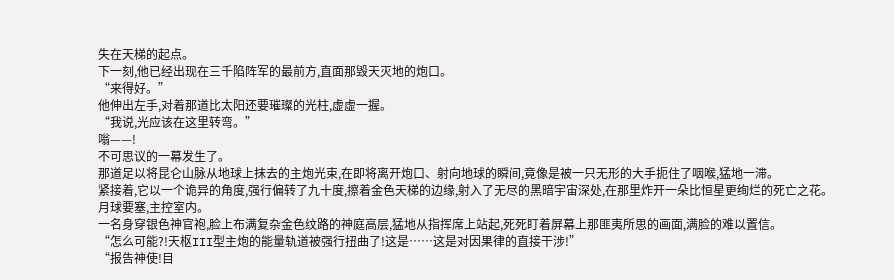失在天梯的起点。
下一刻,他已经出现在三千陷阵军的最前方,直面那毁天灭地的炮口。
“来得好。”
他伸出左手,对着那道比太阳还要璀璨的光柱,虚虚一握。
“我说,光应该在这里转弯。”
嗡——!
不可思议的一幕发生了。
那道足以将昆仑山脉从地球上抹去的主炮光束,在即将离开炮口、射向地球的瞬间,竟像是被一只无形的大手扼住了咽喉,猛地一滞。
紧接着,它以一个诡异的角度,强行偏转了九十度,擦着金色天梯的边缘,射入了无尽的黑暗宇宙深处,在那里炸开一朵比恒星更绚烂的死亡之花。
月球要塞,主控室内。
一名身穿银色神官袍,脸上布满复杂金色纹路的神庭高层,猛地从指挥席上站起,死死盯着屏幕上那匪夷所思的画面,满脸的难以置信。
“怎么可能?!天枢III型主炮的能量轨道被强行扭曲了!这是……这是对因果律的直接干涉!”
“报告神使!目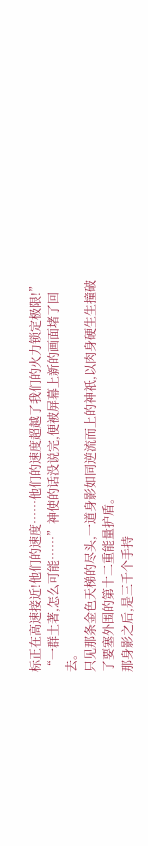标正在高速接近!他们的速度……他们的速度超越了我们的火力锁定极限!”
“一群土著,怎么可能……”神使的话没说完,便被屏幕上新的画面堵了回去。
只见那条金色天梯的尽头,一道身影如同逆流而上的神祇,以肉身硬生生撞破了要塞外围的第十二重能量护盾。
那身影之后,是三千个手持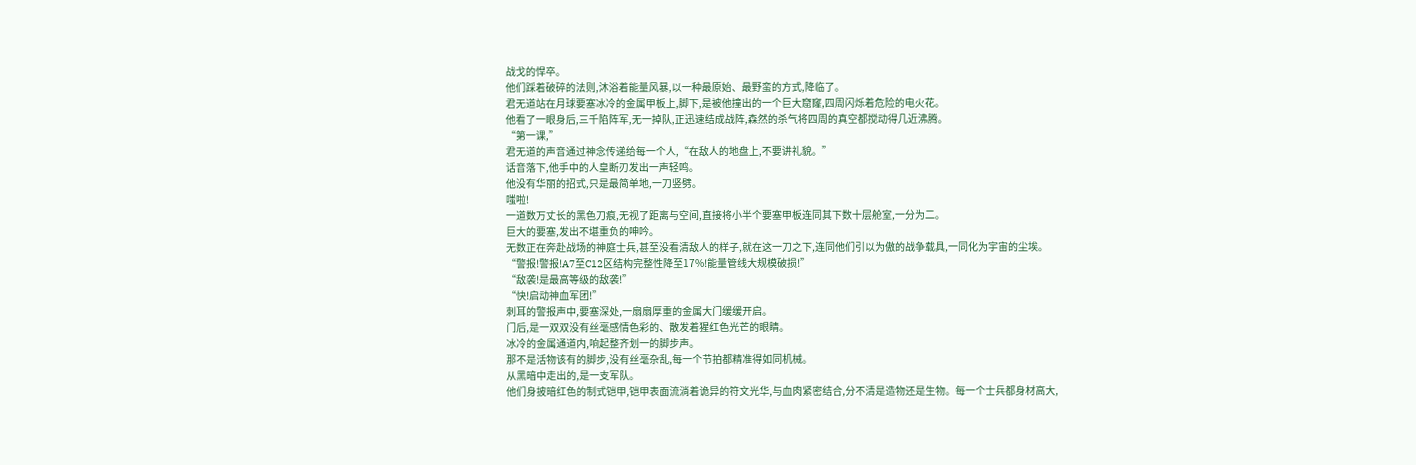战戈的悍卒。
他们踩着破碎的法则,沐浴着能量风暴,以一种最原始、最野蛮的方式,降临了。
君无道站在月球要塞冰冷的金属甲板上,脚下,是被他撞出的一个巨大窟窿,四周闪烁着危险的电火花。
他看了一眼身后,三千陷阵军,无一掉队,正迅速结成战阵,森然的杀气将四周的真空都搅动得几近沸腾。
“第一课,”
君无道的声音通过神念传递给每一个人,“在敌人的地盘上,不要讲礼貌。”
话音落下,他手中的人皇断刃发出一声轻鸣。
他没有华丽的招式,只是最简单地,一刀竖劈。
嗤啦!
一道数万丈长的黑色刀痕,无视了距离与空间,直接将小半个要塞甲板连同其下数十层舱室,一分为二。
巨大的要塞,发出不堪重负的呻吟。
无数正在奔赴战场的神庭士兵,甚至没看清敌人的样子,就在这一刀之下,连同他们引以为傲的战争载具,一同化为宇宙的尘埃。
“警报!警报!A7至C12区结构完整性降至17%!能量管线大规模破损!”
“敌袭!是最高等级的敌袭!”
“快!启动神血军团!”
刺耳的警报声中,要塞深处,一扇扇厚重的金属大门缓缓开启。
门后,是一双双没有丝毫感情色彩的、散发着猩红色光芒的眼睛。
冰冷的金属通道内,响起整齐划一的脚步声。
那不是活物该有的脚步,没有丝毫杂乱,每一个节拍都精准得如同机械。
从黑暗中走出的,是一支军队。
他们身披暗红色的制式铠甲,铠甲表面流淌着诡异的符文光华,与血肉紧密结合,分不清是造物还是生物。每一个士兵都身材高大,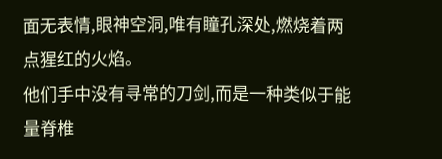面无表情,眼神空洞,唯有瞳孔深处,燃烧着两点猩红的火焰。
他们手中没有寻常的刀剑,而是一种类似于能量脊椎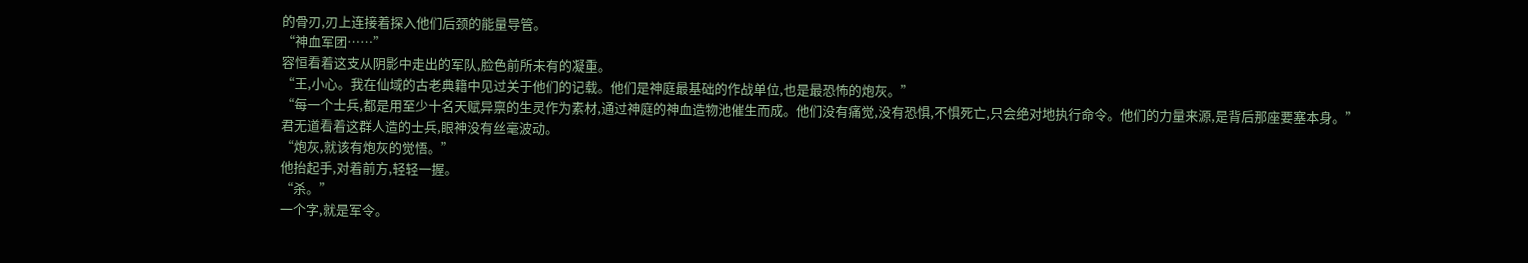的骨刃,刃上连接着探入他们后颈的能量导管。
“神血军团……”
容恒看着这支从阴影中走出的军队,脸色前所未有的凝重。
“王,小心。我在仙域的古老典籍中见过关于他们的记载。他们是神庭最基础的作战单位,也是最恐怖的炮灰。”
“每一个士兵,都是用至少十名天赋异禀的生灵作为素材,通过神庭的神血造物池催生而成。他们没有痛觉,没有恐惧,不惧死亡,只会绝对地执行命令。他们的力量来源,是背后那座要塞本身。”
君无道看着这群人造的士兵,眼神没有丝毫波动。
“炮灰,就该有炮灰的觉悟。”
他抬起手,对着前方,轻轻一握。
“杀。”
一个字,就是军令。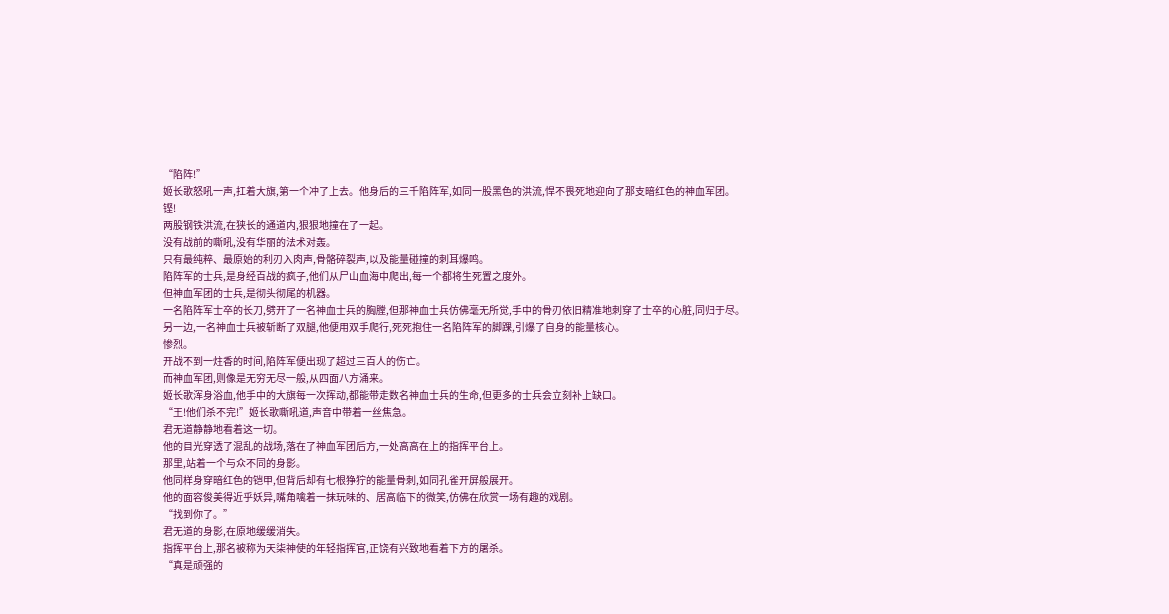“陷阵!”
姬长歌怒吼一声,扛着大旗,第一个冲了上去。他身后的三千陷阵军,如同一股黑色的洪流,悍不畏死地迎向了那支暗红色的神血军团。
铿!
两股钢铁洪流,在狭长的通道内,狠狠地撞在了一起。
没有战前的嘶吼,没有华丽的法术对轰。
只有最纯粹、最原始的利刃入肉声,骨骼碎裂声,以及能量碰撞的刺耳爆鸣。
陷阵军的士兵,是身经百战的疯子,他们从尸山血海中爬出,每一个都将生死置之度外。
但神血军团的士兵,是彻头彻尾的机器。
一名陷阵军士卒的长刀,劈开了一名神血士兵的胸膛,但那神血士兵仿佛毫无所觉,手中的骨刃依旧精准地刺穿了士卒的心脏,同归于尽。
另一边,一名神血士兵被斩断了双腿,他便用双手爬行,死死抱住一名陷阵军的脚踝,引爆了自身的能量核心。
惨烈。
开战不到一炷香的时间,陷阵军便出现了超过三百人的伤亡。
而神血军团,则像是无穷无尽一般,从四面八方涌来。
姬长歌浑身浴血,他手中的大旗每一次挥动,都能带走数名神血士兵的生命,但更多的士兵会立刻补上缺口。
“王!他们杀不完!”姬长歌嘶吼道,声音中带着一丝焦急。
君无道静静地看着这一切。
他的目光穿透了混乱的战场,落在了神血军团后方,一处高高在上的指挥平台上。
那里,站着一个与众不同的身影。
他同样身穿暗红色的铠甲,但背后却有七根狰狞的能量骨刺,如同孔雀开屏般展开。
他的面容俊美得近乎妖异,嘴角噙着一抹玩味的、居高临下的微笑,仿佛在欣赏一场有趣的戏剧。
“找到你了。”
君无道的身影,在原地缓缓消失。
指挥平台上,那名被称为天柒神使的年轻指挥官,正饶有兴致地看着下方的屠杀。
“真是顽强的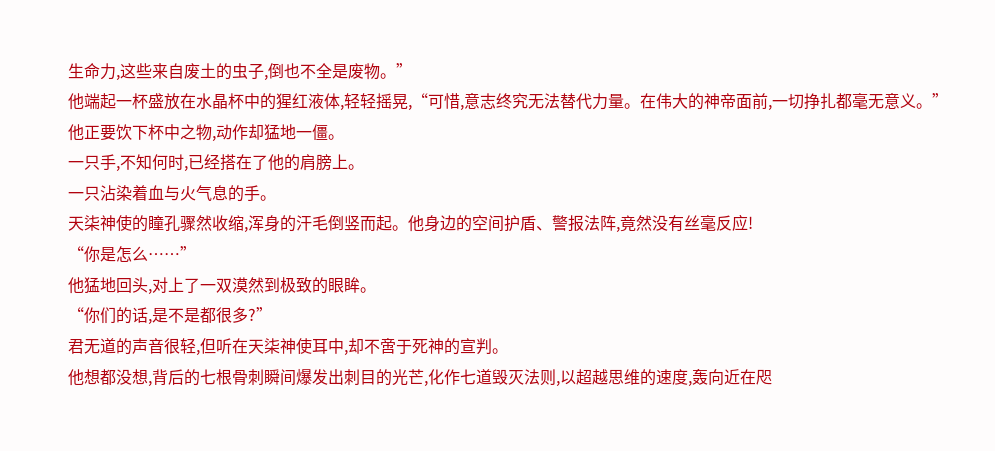生命力,这些来自废土的虫子,倒也不全是废物。”
他端起一杯盛放在水晶杯中的猩红液体,轻轻摇晃,“可惜,意志终究无法替代力量。在伟大的神帝面前,一切挣扎都毫无意义。”
他正要饮下杯中之物,动作却猛地一僵。
一只手,不知何时,已经搭在了他的肩膀上。
一只沾染着血与火气息的手。
天柒神使的瞳孔骤然收缩,浑身的汗毛倒竖而起。他身边的空间护盾、警报法阵,竟然没有丝毫反应!
“你是怎么……”
他猛地回头,对上了一双漠然到极致的眼眸。
“你们的话,是不是都很多?”
君无道的声音很轻,但听在天柒神使耳中,却不啻于死神的宣判。
他想都没想,背后的七根骨刺瞬间爆发出刺目的光芒,化作七道毁灭法则,以超越思维的速度,轰向近在咫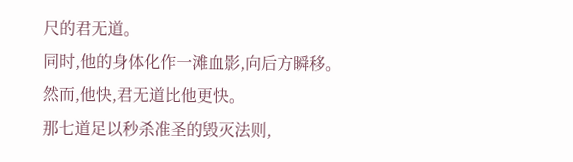尺的君无道。
同时,他的身体化作一滩血影,向后方瞬移。
然而,他快,君无道比他更快。
那七道足以秒杀准圣的毁灭法则,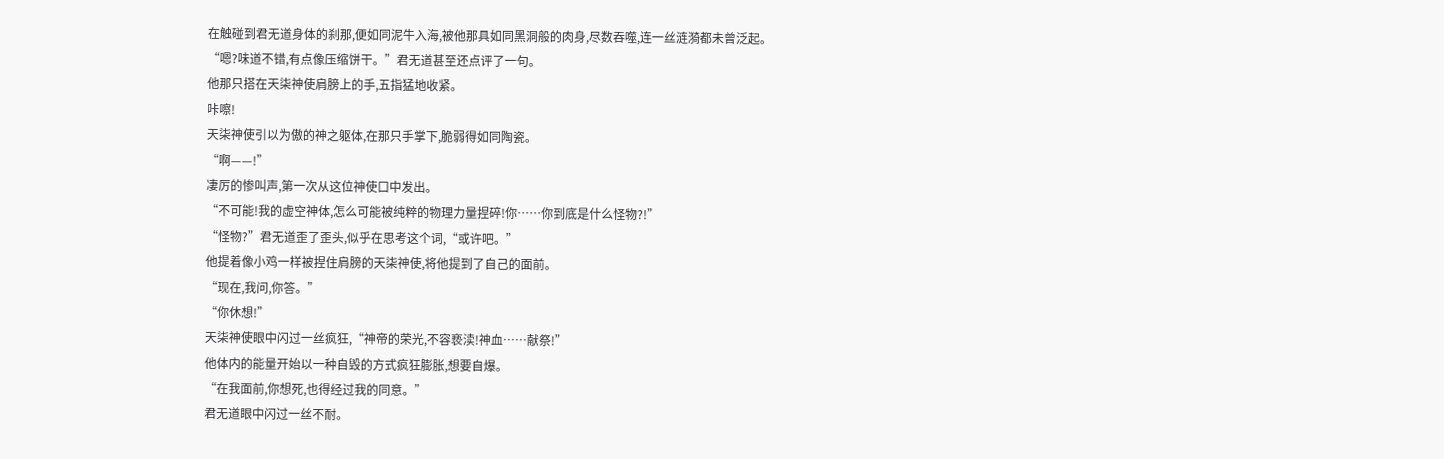在触碰到君无道身体的刹那,便如同泥牛入海,被他那具如同黑洞般的肉身,尽数吞噬,连一丝涟漪都未曾泛起。
“嗯?味道不错,有点像压缩饼干。”君无道甚至还点评了一句。
他那只搭在天柒神使肩膀上的手,五指猛地收紧。
咔嚓!
天柒神使引以为傲的神之躯体,在那只手掌下,脆弱得如同陶瓷。
“啊——!”
凄厉的惨叫声,第一次从这位神使口中发出。
“不可能!我的虚空神体,怎么可能被纯粹的物理力量捏碎!你……你到底是什么怪物?!”
“怪物?”君无道歪了歪头,似乎在思考这个词,“或许吧。”
他提着像小鸡一样被捏住肩膀的天柒神使,将他提到了自己的面前。
“现在,我问,你答。”
“你休想!”
天柒神使眼中闪过一丝疯狂,“神帝的荣光,不容亵渎!神血……献祭!”
他体内的能量开始以一种自毁的方式疯狂膨胀,想要自爆。
“在我面前,你想死,也得经过我的同意。”
君无道眼中闪过一丝不耐。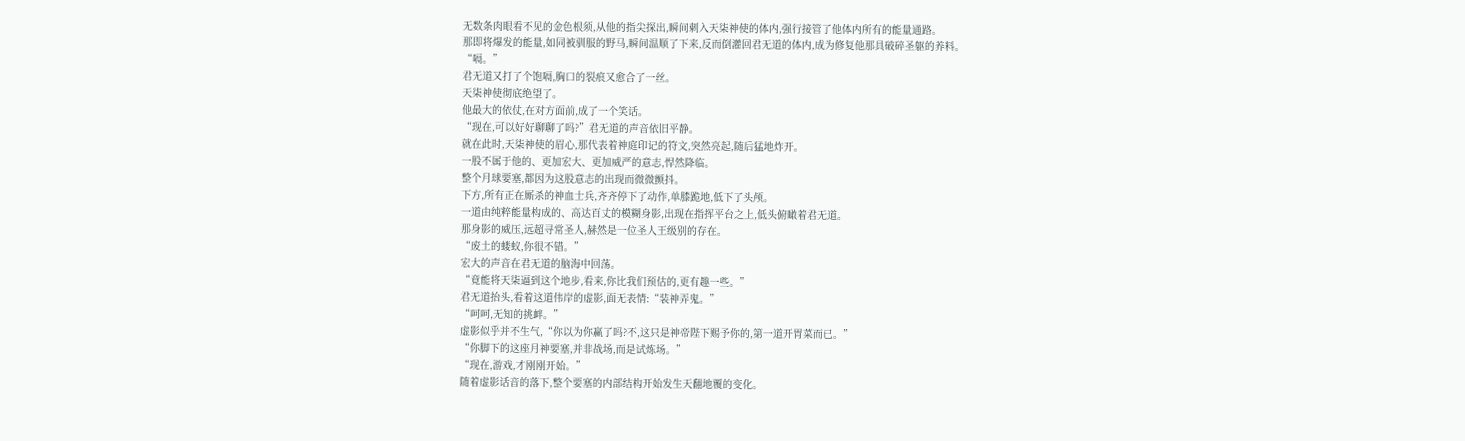无数条肉眼看不见的金色根须,从他的指尖探出,瞬间刺入天柒神使的体内,强行接管了他体内所有的能量通路。
那即将爆发的能量,如同被驯服的野马,瞬间温顺了下来,反而倒灌回君无道的体内,成为修复他那具破碎圣躯的养料。
“嗝。”
君无道又打了个饱嗝,胸口的裂痕又愈合了一丝。
天柒神使彻底绝望了。
他最大的依仗,在对方面前,成了一个笑话。
“现在,可以好好聊聊了吗?”君无道的声音依旧平静。
就在此时,天柒神使的眉心,那代表着神庭印记的符文,突然亮起,随后猛地炸开。
一股不属于他的、更加宏大、更加威严的意志,悍然降临。
整个月球要塞,都因为这股意志的出现而微微颤抖。
下方,所有正在厮杀的神血士兵,齐齐停下了动作,单膝跪地,低下了头颅。
一道由纯粹能量构成的、高达百丈的模糊身影,出现在指挥平台之上,低头俯瞰着君无道。
那身影的威压,远超寻常圣人,赫然是一位圣人王级别的存在。
“废土的蝼蚁,你很不错。”
宏大的声音在君无道的脑海中回荡。
“竟能将天柒逼到这个地步,看来,你比我们预估的,更有趣一些。”
君无道抬头,看着这道伟岸的虚影,面无表情:“装神弄鬼。”
“呵呵,无知的挑衅。”
虚影似乎并不生气,“你以为你赢了吗?不,这只是神帝陛下赐予你的,第一道开胃菜而已。”
“你脚下的这座月神要塞,并非战场,而是试炼场。”
“现在,游戏,才刚刚开始。”
随着虚影话音的落下,整个要塞的内部结构开始发生天翻地覆的变化。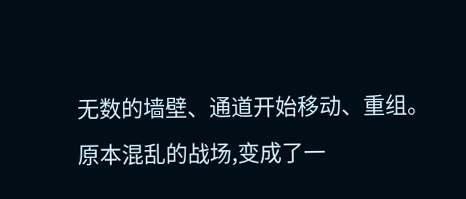无数的墙壁、通道开始移动、重组。
原本混乱的战场,变成了一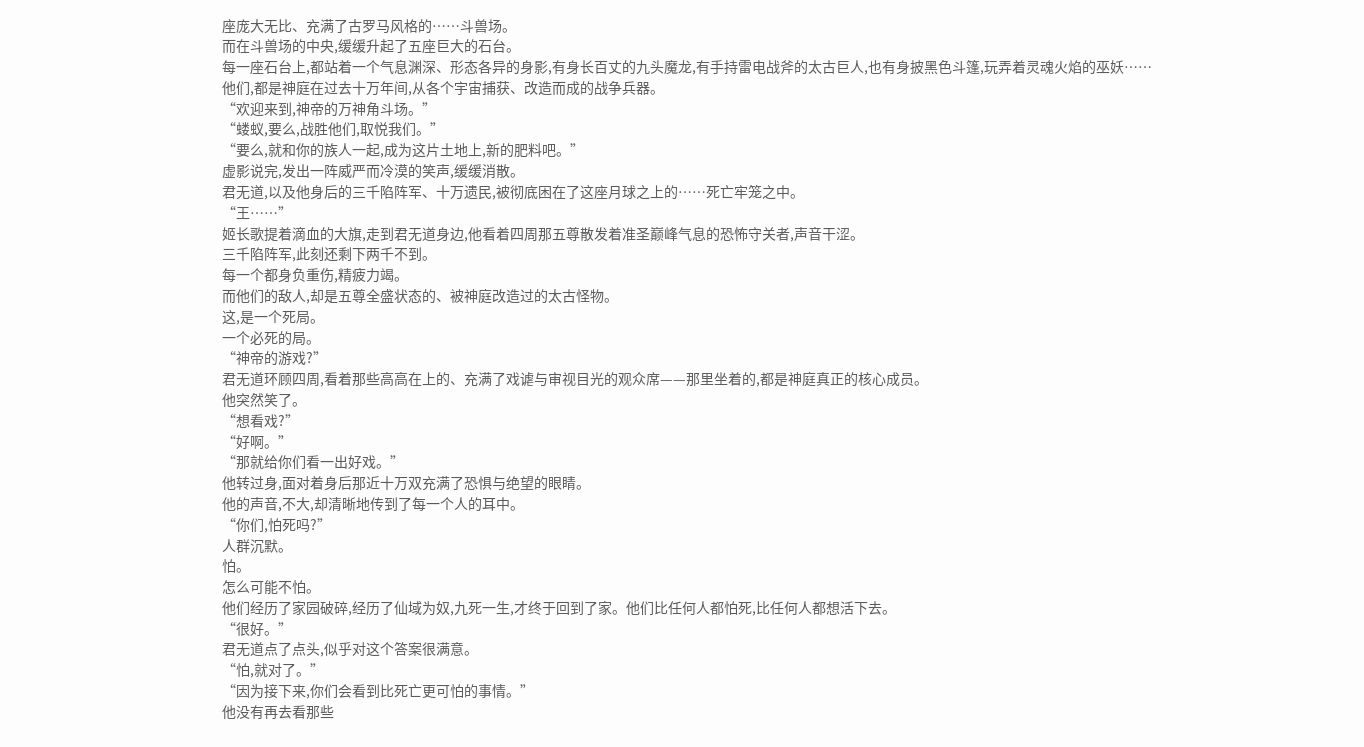座庞大无比、充满了古罗马风格的……斗兽场。
而在斗兽场的中央,缓缓升起了五座巨大的石台。
每一座石台上,都站着一个气息渊深、形态各异的身影,有身长百丈的九头魔龙,有手持雷电战斧的太古巨人,也有身披黑色斗篷,玩弄着灵魂火焰的巫妖……
他们,都是神庭在过去十万年间,从各个宇宙捕获、改造而成的战争兵器。
“欢迎来到,神帝的万神角斗场。”
“蝼蚁,要么,战胜他们,取悦我们。”
“要么,就和你的族人一起,成为这片土地上,新的肥料吧。”
虚影说完,发出一阵威严而冷漠的笑声,缓缓消散。
君无道,以及他身后的三千陷阵军、十万遗民,被彻底困在了这座月球之上的……死亡牢笼之中。
“王……”
姬长歌提着滴血的大旗,走到君无道身边,他看着四周那五尊散发着准圣巅峰气息的恐怖守关者,声音干涩。
三千陷阵军,此刻还剩下两千不到。
每一个都身负重伤,精疲力竭。
而他们的敌人,却是五尊全盛状态的、被神庭改造过的太古怪物。
这,是一个死局。
一个必死的局。
“神帝的游戏?”
君无道环顾四周,看着那些高高在上的、充满了戏谑与审视目光的观众席——那里坐着的,都是神庭真正的核心成员。
他突然笑了。
“想看戏?”
“好啊。”
“那就给你们看一出好戏。”
他转过身,面对着身后那近十万双充满了恐惧与绝望的眼睛。
他的声音,不大,却清晰地传到了每一个人的耳中。
“你们,怕死吗?”
人群沉默。
怕。
怎么可能不怕。
他们经历了家园破碎,经历了仙域为奴,九死一生,才终于回到了家。他们比任何人都怕死,比任何人都想活下去。
“很好。”
君无道点了点头,似乎对这个答案很满意。
“怕,就对了。”
“因为接下来,你们会看到比死亡更可怕的事情。”
他没有再去看那些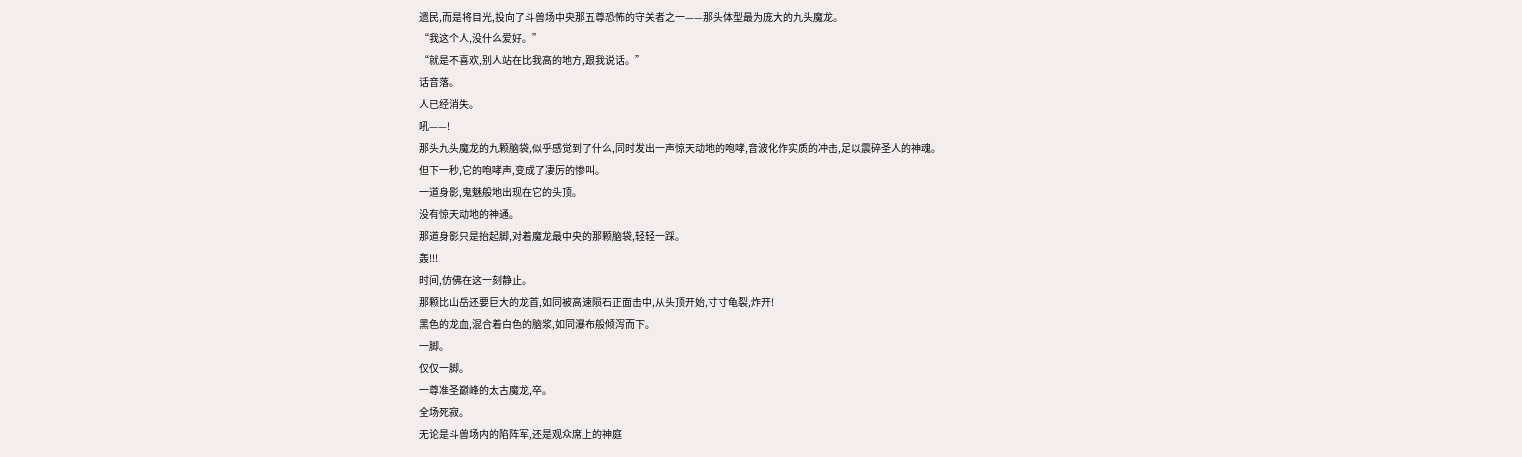遗民,而是将目光,投向了斗兽场中央那五尊恐怖的守关者之一——那头体型最为庞大的九头魔龙。
“我这个人,没什么爱好。”
“就是不喜欢,别人站在比我高的地方,跟我说话。”
话音落。
人已经消失。
吼——!
那头九头魔龙的九颗脑袋,似乎感觉到了什么,同时发出一声惊天动地的咆哮,音波化作实质的冲击,足以震碎圣人的神魂。
但下一秒,它的咆哮声,变成了凄厉的惨叫。
一道身影,鬼魅般地出现在它的头顶。
没有惊天动地的神通。
那道身影只是抬起脚,对着魔龙最中央的那颗脑袋,轻轻一踩。
轰!!!
时间,仿佛在这一刻静止。
那颗比山岳还要巨大的龙首,如同被高速陨石正面击中,从头顶开始,寸寸龟裂,炸开!
黑色的龙血,混合着白色的脑浆,如同瀑布般倾泻而下。
一脚。
仅仅一脚。
一尊准圣巅峰的太古魔龙,卒。
全场死寂。
无论是斗兽场内的陷阵军,还是观众席上的神庭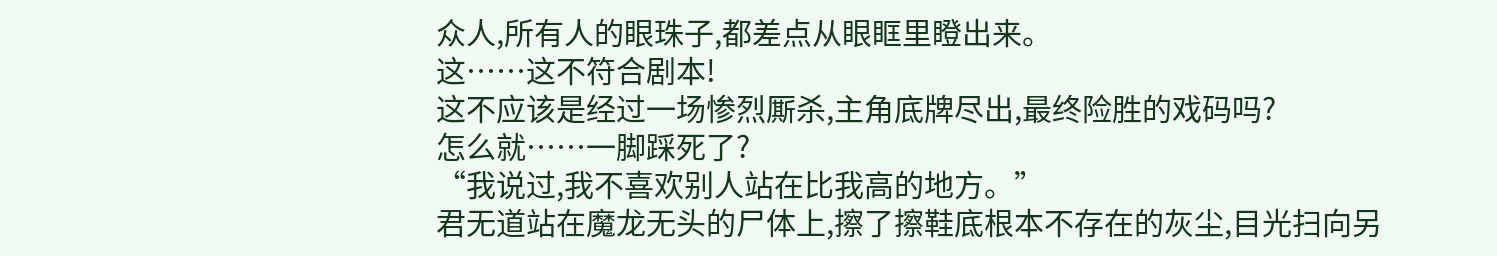众人,所有人的眼珠子,都差点从眼眶里瞪出来。
这……这不符合剧本!
这不应该是经过一场惨烈厮杀,主角底牌尽出,最终险胜的戏码吗?
怎么就……一脚踩死了?
“我说过,我不喜欢别人站在比我高的地方。”
君无道站在魔龙无头的尸体上,擦了擦鞋底根本不存在的灰尘,目光扫向另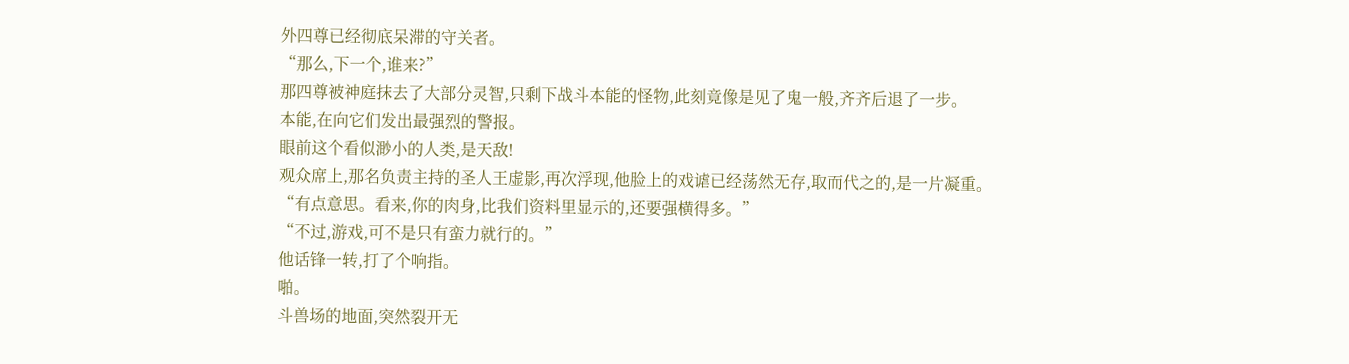外四尊已经彻底呆滞的守关者。
“那么,下一个,谁来?”
那四尊被神庭抹去了大部分灵智,只剩下战斗本能的怪物,此刻竟像是见了鬼一般,齐齐后退了一步。
本能,在向它们发出最强烈的警报。
眼前这个看似渺小的人类,是天敌!
观众席上,那名负责主持的圣人王虚影,再次浮现,他脸上的戏谑已经荡然无存,取而代之的,是一片凝重。
“有点意思。看来,你的肉身,比我们资料里显示的,还要强横得多。”
“不过,游戏,可不是只有蛮力就行的。”
他话锋一转,打了个响指。
啪。
斗兽场的地面,突然裂开无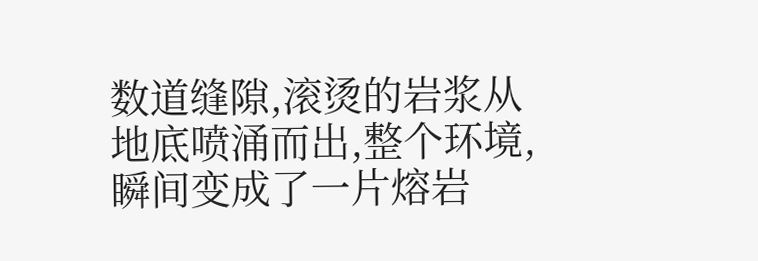数道缝隙,滚烫的岩浆从地底喷涌而出,整个环境,瞬间变成了一片熔岩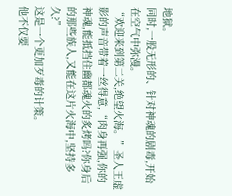地狱。
同时,一股无形的、针对神魂的剧毒,开始在空气中弥漫。
“欢迎来到第二关,绝望火海。”圣人王虚影的声音带着一丝得意,“肉身再强,你的神魂,能抵挡住幽都魂火的炙烤吗?你身后的那些族人,又能在这片火海中,坚持多久?”
这是一个更加歹毒的计策。
他不仅要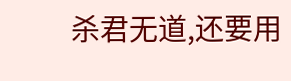杀君无道,还要用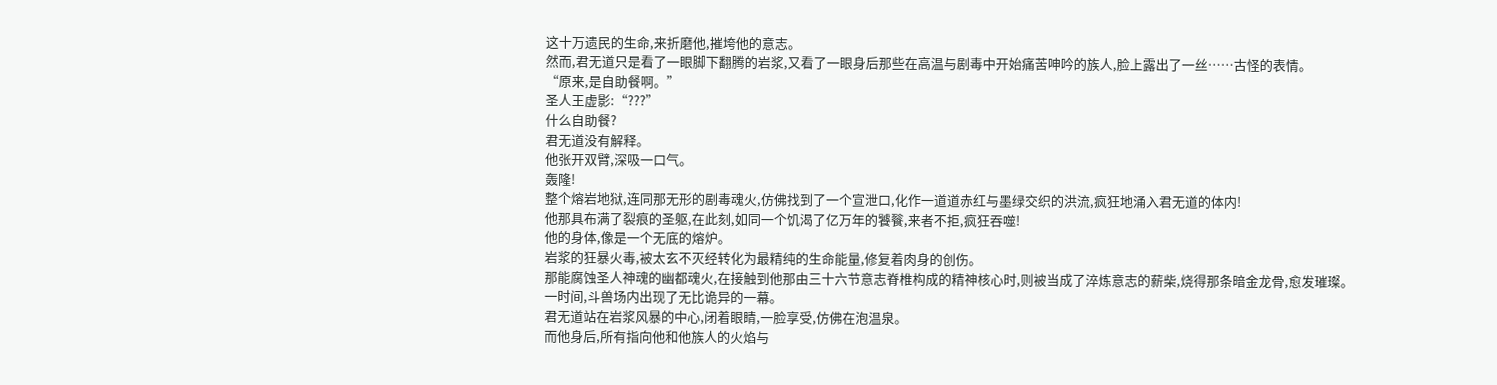这十万遗民的生命,来折磨他,摧垮他的意志。
然而,君无道只是看了一眼脚下翻腾的岩浆,又看了一眼身后那些在高温与剧毒中开始痛苦呻吟的族人,脸上露出了一丝……古怪的表情。
“原来,是自助餐啊。”
圣人王虚影:“???”
什么自助餐?
君无道没有解释。
他张开双臂,深吸一口气。
轰隆!
整个熔岩地狱,连同那无形的剧毒魂火,仿佛找到了一个宣泄口,化作一道道赤红与墨绿交织的洪流,疯狂地涌入君无道的体内!
他那具布满了裂痕的圣躯,在此刻,如同一个饥渴了亿万年的饕餮,来者不拒,疯狂吞噬!
他的身体,像是一个无底的熔炉。
岩浆的狂暴火毒,被太玄不灭经转化为最精纯的生命能量,修复着肉身的创伤。
那能腐蚀圣人神魂的幽都魂火,在接触到他那由三十六节意志脊椎构成的精神核心时,则被当成了淬炼意志的薪柴,烧得那条暗金龙骨,愈发璀璨。
一时间,斗兽场内出现了无比诡异的一幕。
君无道站在岩浆风暴的中心,闭着眼睛,一脸享受,仿佛在泡温泉。
而他身后,所有指向他和他族人的火焰与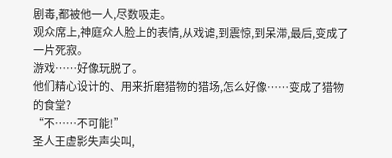剧毒,都被他一人,尽数吸走。
观众席上,神庭众人脸上的表情,从戏谑,到震惊,到呆滞,最后,变成了一片死寂。
游戏……好像玩脱了。
他们精心设计的、用来折磨猎物的猎场,怎么好像……变成了猎物的食堂?
“不……不可能!”
圣人王虚影失声尖叫,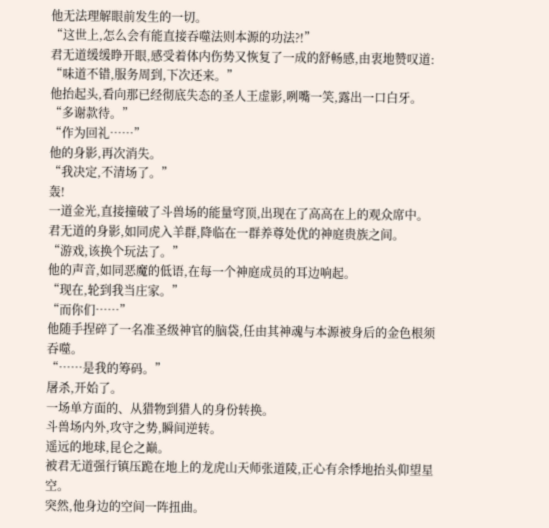他无法理解眼前发生的一切。
“这世上,怎么会有能直接吞噬法则本源的功法?!”
君无道缓缓睁开眼,感受着体内伤势又恢复了一成的舒畅感,由衷地赞叹道:
“味道不错,服务周到,下次还来。”
他抬起头,看向那已经彻底失态的圣人王虚影,咧嘴一笑,露出一口白牙。
“多谢款待。”
“作为回礼……”
他的身影,再次消失。
“我决定,不清场了。”
轰!
一道金光,直接撞破了斗兽场的能量穹顶,出现在了高高在上的观众席中。
君无道的身影,如同虎入羊群,降临在一群养尊处优的神庭贵族之间。
“游戏,该换个玩法了。”
他的声音,如同恶魔的低语,在每一个神庭成员的耳边响起。
“现在,轮到我当庄家。”
“而你们……”
他随手捏碎了一名准圣级神官的脑袋,任由其神魂与本源被身后的金色根须吞噬。
“……是我的筹码。”
屠杀,开始了。
一场单方面的、从猎物到猎人的身份转换。
斗兽场内外,攻守之势,瞬间逆转。
遥远的地球,昆仑之巅。
被君无道强行镇压跪在地上的龙虎山天师张道陵,正心有余悸地抬头仰望星空。
突然,他身边的空间一阵扭曲。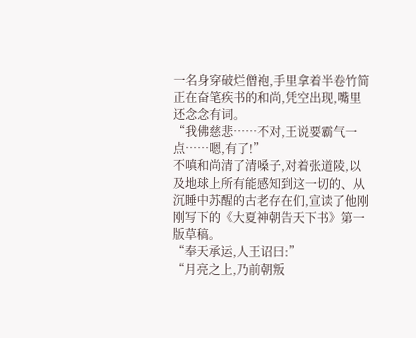一名身穿破烂僧袍,手里拿着半卷竹简正在奋笔疾书的和尚,凭空出现,嘴里还念念有词。
“我佛慈悲……不对,王说要霸气一点……嗯,有了!”
不嗔和尚清了清嗓子,对着张道陵,以及地球上所有能感知到这一切的、从沉睡中苏醒的古老存在们,宣读了他刚刚写下的《大夏神朝告天下书》第一版草稿。
“奉天承运,人王诏曰:”
“月亮之上,乃前朝叛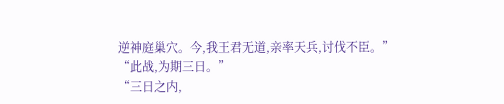逆神庭巢穴。今,我王君无道,亲率天兵,讨伐不臣。”
“此战,为期三日。”
“三日之内,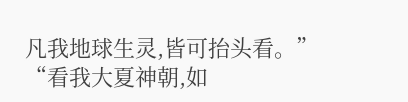凡我地球生灵,皆可抬头看。”
“看我大夏神朝,如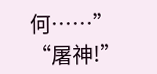何……”
“屠神!”